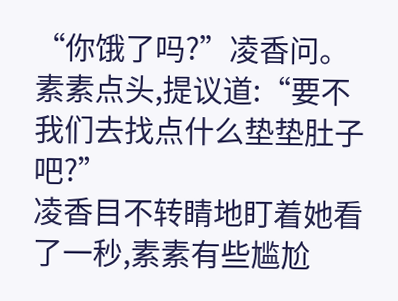“你饿了吗?”凌香问。
素素点头,提议道:“要不我们去找点什么垫垫肚子吧?”
凌香目不转睛地盯着她看了一秒,素素有些尴尬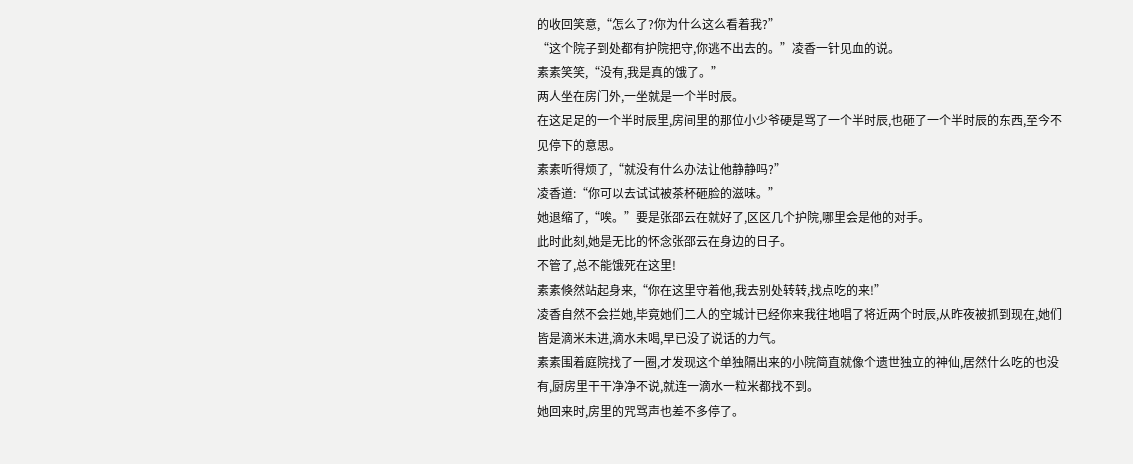的收回笑意,“怎么了?你为什么这么看着我?”
“这个院子到处都有护院把守,你逃不出去的。”凌香一针见血的说。
素素笑笑,“没有,我是真的饿了。”
两人坐在房门外,一坐就是一个半时辰。
在这足足的一个半时辰里,房间里的那位小少爷硬是骂了一个半时辰,也砸了一个半时辰的东西,至今不见停下的意思。
素素听得烦了,“就没有什么办法让他静静吗?”
凌香道:“你可以去试试被茶杯砸脸的滋味。”
她退缩了,“唉。”要是张邵云在就好了,区区几个护院,哪里会是他的对手。
此时此刻,她是无比的怀念张邵云在身边的日子。
不管了,总不能饿死在这里!
素素倏然站起身来,“你在这里守着他,我去别处转转,找点吃的来!”
凌香自然不会拦她,毕竟她们二人的空城计已经你来我往地唱了将近两个时辰,从昨夜被抓到现在,她们皆是滴米未进,滴水未喝,早已没了说话的力气。
素素围着庭院找了一圈,才发现这个单独隔出来的小院简直就像个遗世独立的神仙,居然什么吃的也没有,厨房里干干净净不说,就连一滴水一粒米都找不到。
她回来时,房里的咒骂声也差不多停了。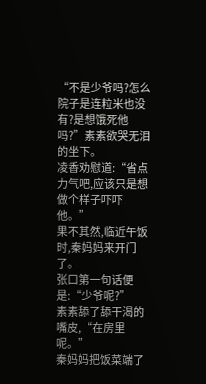“不是少爷吗?怎么院子是连粒米也没有?是想饿死他吗?”素素欲哭无泪的坐下。
凌香劝慰道:“省点力气吧,应该只是想做个样子吓吓他。”
果不其然,临近午饭时,秦妈妈来开门了。
张口第一句话便是:“少爷呢?”
素素舔了舔干渴的嘴皮,“在房里呢。”
秦妈妈把饭菜端了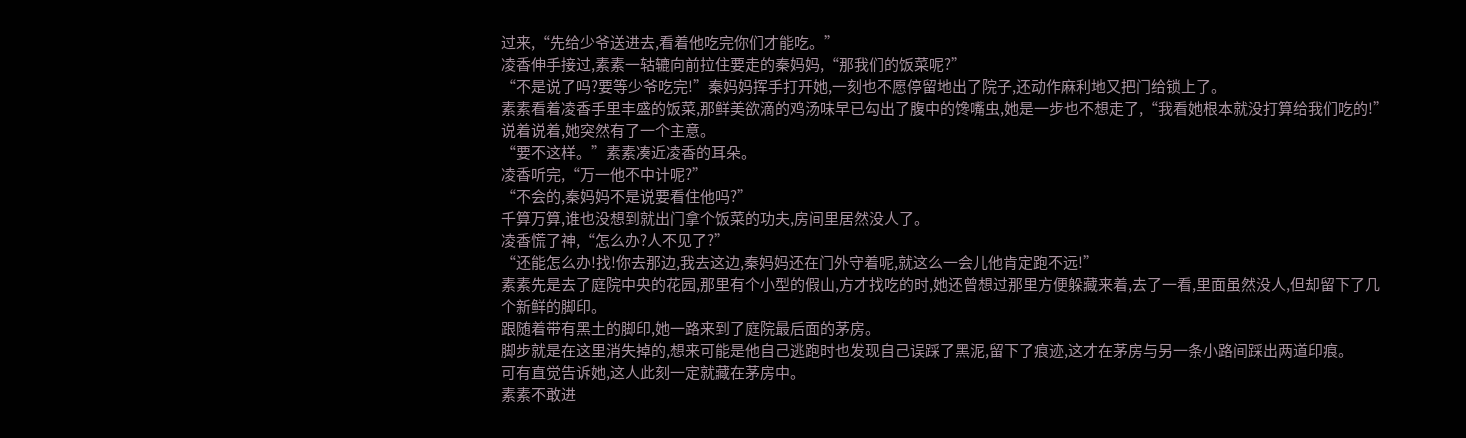过来,“先给少爷送进去,看着他吃完你们才能吃。”
凌香伸手接过,素素一轱辘向前拉住要走的秦妈妈,“那我们的饭菜呢?”
“不是说了吗?要等少爷吃完!”秦妈妈挥手打开她,一刻也不愿停留地出了院子,还动作麻利地又把门给锁上了。
素素看着凌香手里丰盛的饭菜,那鲜美欲滴的鸡汤味早已勾出了腹中的馋嘴虫,她是一步也不想走了,“我看她根本就没打算给我们吃的!”
说着说着,她突然有了一个主意。
“要不这样。”素素凑近凌香的耳朵。
凌香听完,“万一他不中计呢?”
“不会的,秦妈妈不是说要看住他吗?”
千算万算,谁也没想到就出门拿个饭菜的功夫,房间里居然没人了。
凌香慌了神,“怎么办?人不见了?”
“还能怎么办!找!你去那边,我去这边,秦妈妈还在门外守着呢,就这么一会儿他肯定跑不远!”
素素先是去了庭院中央的花园,那里有个小型的假山,方才找吃的时,她还曾想过那里方便躲藏来着,去了一看,里面虽然没人,但却留下了几个新鲜的脚印。
跟随着带有黑土的脚印,她一路来到了庭院最后面的茅房。
脚步就是在这里消失掉的,想来可能是他自己逃跑时也发现自己误踩了黑泥,留下了痕迹,这才在茅房与另一条小路间踩出两道印痕。
可有直觉告诉她,这人此刻一定就藏在茅房中。
素素不敢进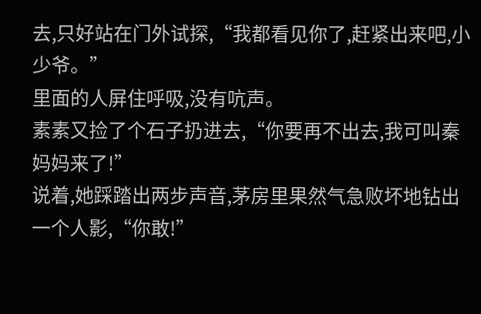去,只好站在门外试探,“我都看见你了,赶紧出来吧,小少爷。”
里面的人屏住呼吸,没有吭声。
素素又捡了个石子扔进去,“你要再不出去,我可叫秦妈妈来了!”
说着,她踩踏出两步声音,茅房里果然气急败坏地钻出一个人影,“你敢!”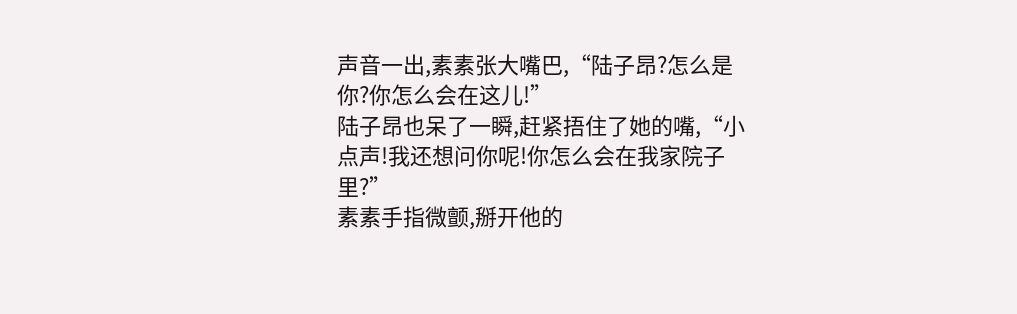声音一出,素素张大嘴巴,“陆子昂?怎么是你?你怎么会在这儿!”
陆子昂也呆了一瞬,赶紧捂住了她的嘴,“小点声!我还想问你呢!你怎么会在我家院子里?”
素素手指微颤,掰开他的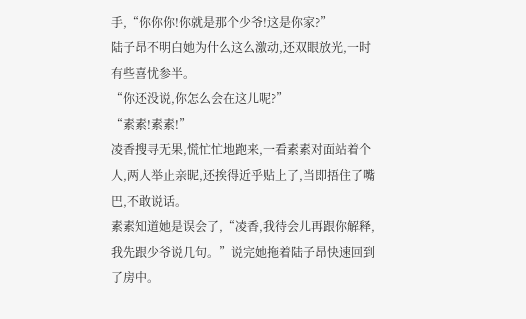手,“你你你!你就是那个少爷!这是你家?”
陆子昂不明白她为什么这么激动,还双眼放光,一时有些喜忧参半。
“你还没说,你怎么会在这儿呢?”
“素素!素素!”
凌香搜寻无果,慌忙忙地跑来,一看素素对面站着个人,两人举止亲昵,还挨得近乎贴上了,当即捂住了嘴巴,不敢说话。
素素知道她是误会了,“凌香,我待会儿再跟你解释,我先跟少爷说几句。”说完她拖着陆子昂快速回到了房中。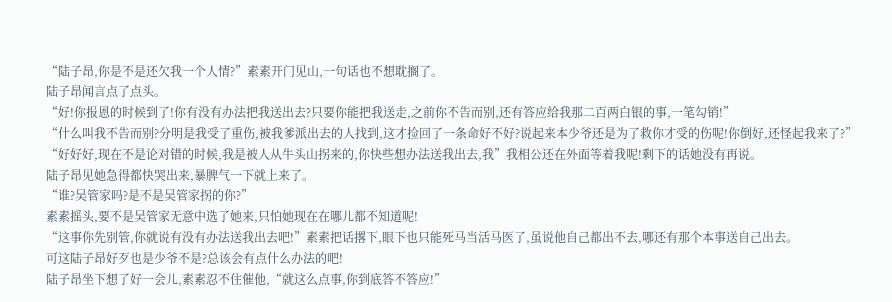“陆子昂,你是不是还欠我一个人情?”素素开门见山,一句话也不想耽搁了。
陆子昂闻言点了点头。
“好!你报恩的时候到了!你有没有办法把我送出去?只要你能把我送走,之前你不告而别,还有答应给我那二百两白银的事,一笔勾销!”
“什么叫我不告而别?分明是我受了重伤,被我爹派出去的人找到,这才捡回了一条命好不好?说起来本少爷还是为了救你才受的伤呢!你倒好,还怪起我来了?”
“好好好,现在不是论对错的时候,我是被人从牛头山拐来的,你快些想办法送我出去,我”我相公还在外面等着我呢!剩下的话她没有再说。
陆子昂见她急得都快哭出来,暴脾气一下就上来了。
“谁?吴管家吗?是不是吴管家拐的你?”
素素摇头,要不是吴管家无意中选了她来,只怕她现在在哪儿都不知道呢!
“这事你先别管,你就说有没有办法送我出去吧!”素素把话撂下,眼下也只能死马当活马医了,虽说他自己都出不去,哪还有那个本事送自己出去。
可这陆子昂好歹也是少爷不是?总该会有点什么办法的吧!
陆子昂坐下想了好一会儿,素素忍不住催他,“就这么点事,你到底答不答应!”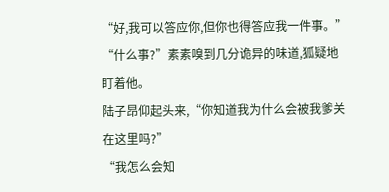“好,我可以答应你,但你也得答应我一件事。”
“什么事?”素素嗅到几分诡异的味道,狐疑地盯着他。
陆子昂仰起头来,“你知道我为什么会被我爹关在这里吗?”
“我怎么会知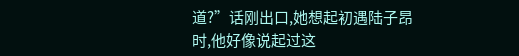道?”话刚出口,她想起初遇陆子昂时,他好像说起过这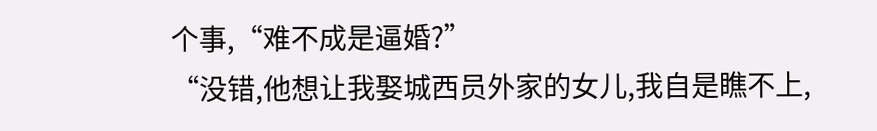个事,“难不成是逼婚?”
“没错,他想让我娶城西员外家的女儿,我自是瞧不上,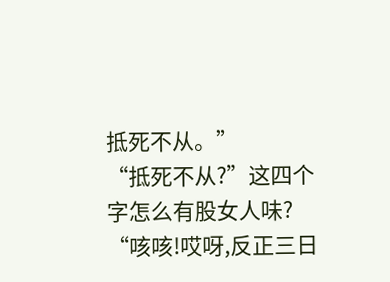抵死不从。”
“抵死不从?”这四个字怎么有股女人味?
“咳咳!哎呀,反正三日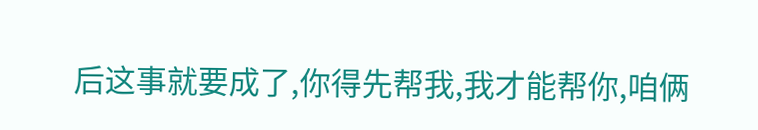后这事就要成了,你得先帮我,我才能帮你,咱俩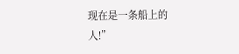现在是一条船上的人!”